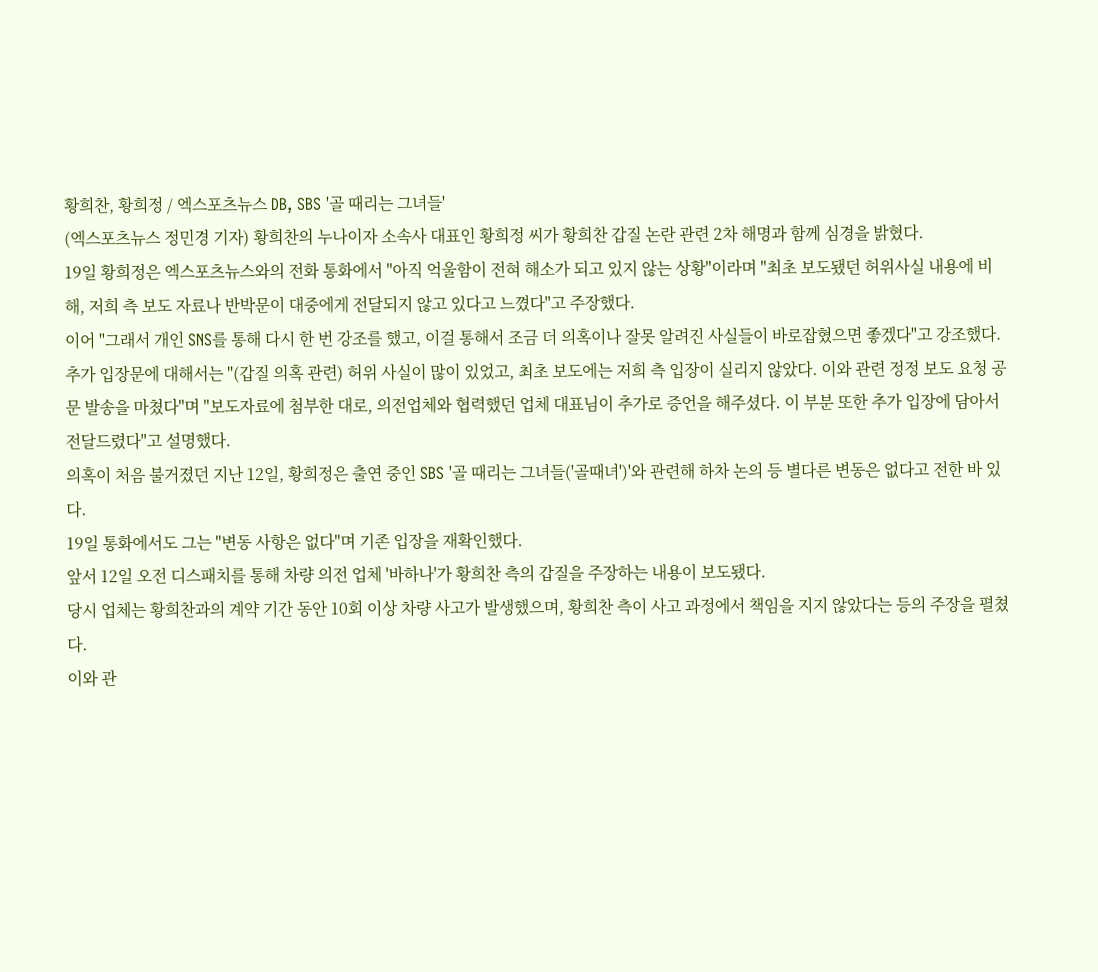황희찬, 황희정 / 엑스포츠뉴스 DB, SBS '골 때리는 그녀들'
(엑스포츠뉴스 정민경 기자) 황희찬의 누나이자 소속사 대표인 황희정 씨가 황희찬 갑질 논란 관련 2차 해명과 함께 심경을 밝혔다.
19일 황희정은 엑스포츠뉴스와의 전화 통화에서 "아직 억울함이 전혀 해소가 되고 있지 않는 상황"이라며 "최초 보도됐던 허위사실 내용에 비해, 저희 측 보도 자료나 반박문이 대중에게 전달되지 않고 있다고 느꼈다"고 주장했다.
이어 "그래서 개인 SNS를 통해 다시 한 번 강조를 했고, 이걸 통해서 조금 더 의혹이나 잘못 알려진 사실들이 바로잡혔으면 좋겠다"고 강조했다.
추가 입장문에 대해서는 "(갑질 의혹 관련) 허위 사실이 많이 있었고, 최초 보도에는 저희 측 입장이 실리지 않았다. 이와 관련 정정 보도 요청 공문 발송을 마쳤다"며 "보도자료에 첨부한 대로, 의전업체와 협력했던 업체 대표님이 추가로 증언을 해주셨다. 이 부분 또한 추가 입장에 담아서 전달드렸다"고 설명했다.
의혹이 처음 불거졌던 지난 12일, 황희정은 출연 중인 SBS '골 때리는 그녀들('골때녀')'와 관련해 하차 논의 등 별다른 변동은 없다고 전한 바 있다.
19일 통화에서도 그는 "변동 사항은 없다"며 기존 입장을 재확인했다.
앞서 12일 오전 디스패치를 통해 차량 의전 업체 '바하나'가 황희찬 측의 갑질을 주장하는 내용이 보도됐다.
당시 업체는 황희찬과의 계약 기간 동안 10회 이상 차량 사고가 발생했으며, 황희찬 측이 사고 과정에서 책임을 지지 않았다는 등의 주장을 펼쳤다.
이와 관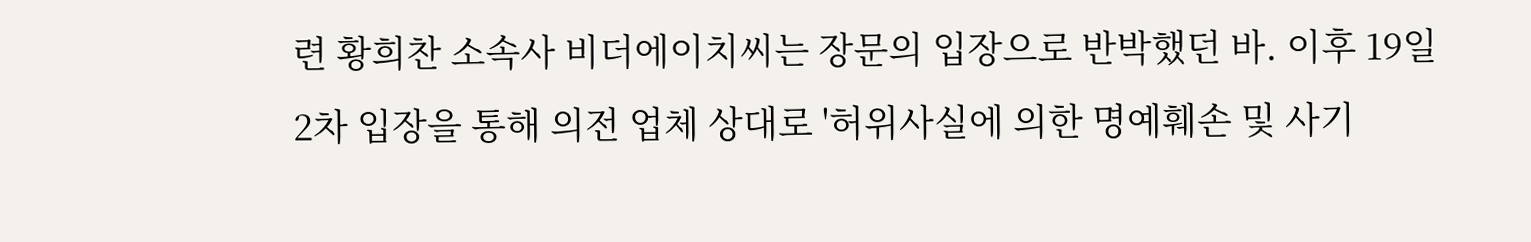련 황희찬 소속사 비더에이치씨는 장문의 입장으로 반박했던 바. 이후 19일 2차 입장을 통해 의전 업체 상대로 '허위사실에 의한 명예훼손 및 사기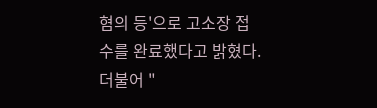혐의 등'으로 고소장 접수를 완료했다고 밝혔다.
더불어 "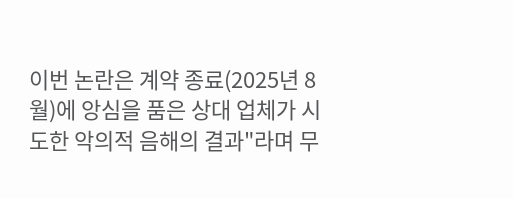이번 논란은 계약 종료(2025년 8월)에 앙심을 품은 상대 업체가 시도한 악의적 음해의 결과"라며 무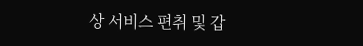상 서비스 편취 및 갑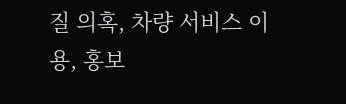질 의혹, 차량 서비스 이용, 홍보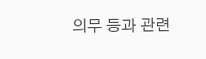의무 등과 관련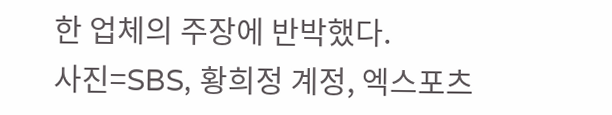한 업체의 주장에 반박했다.
사진=SBS, 황희정 계정, 엑스포츠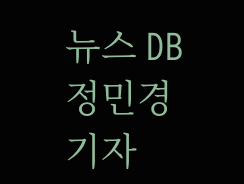뉴스 DB
정민경 기자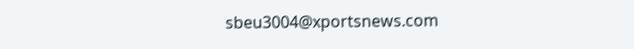sbeu3004@xportsnews.com